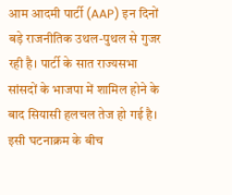आम आदमी पार्टी (AAP) इन दिनों बड़े राजनीतिक उथल-पुथल से गुजर रही है। पार्टी के सात राज्यसभा सांसदों के भाजपा में शामिल होने के बाद सियासी हलचल तेज हो गई है। इसी घटनाक्रम के बीच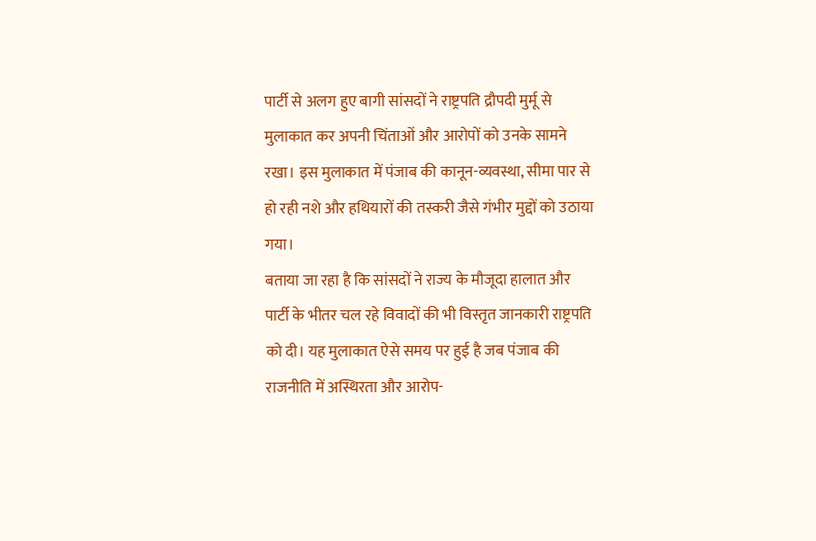पार्टी से अलग हुए बागी सांसदों ने राष्ट्रपति द्रौपदी मुर्मू से मुलाकात कर अपनी चिंताओं और आरोपों को उनके सामने रखा। इस मुलाकात में पंजाब की कानून-व्यवस्था, सीमा पार से हो रही नशे और हथियारों की तस्करी जैसे गंभीर मुद्दों को उठाया गया।
बताया जा रहा है कि सांसदों ने राज्य के मौजूदा हालात और पार्टी के भीतर चल रहे विवादों की भी विस्तृत जानकारी राष्ट्रपति को दी। यह मुलाकात ऐसे समय पर हुई है जब पंजाब की राजनीति में अस्थिरता और आरोप-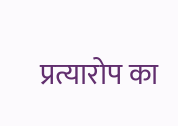प्रत्यारोप का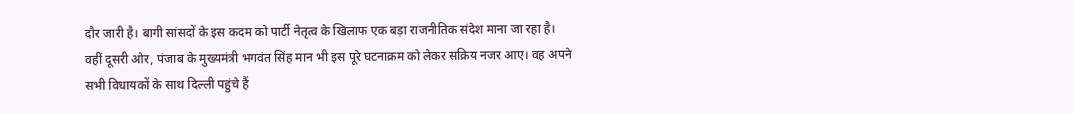दौर जारी है। बागी सांसदों के इस कदम को पार्टी नेतृत्व के खिलाफ एक बड़ा राजनीतिक संदेश माना जा रहा है।
वहीं दूसरी ओर, पंजाब के मुख्यमंत्री भगवंत सिंह मान भी इस पूरे घटनाक्रम को लेकर सक्रिय नजर आए। वह अपने सभी विधायकों के साथ दिल्ली पहुंचे हैं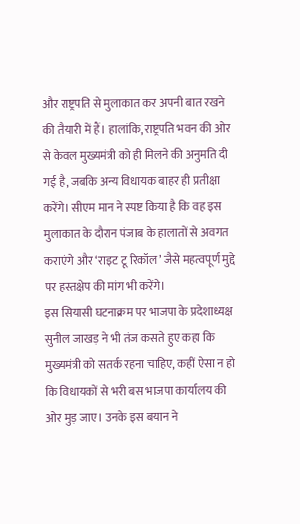और राष्ट्रपति से मुलाकात कर अपनी बात रखने की तैयारी में हैं। हालांकि, राष्ट्रपति भवन की ओर से केवल मुख्यमंत्री को ही मिलने की अनुमति दी गई है, जबकि अन्य विधायक बाहर ही प्रतीक्षा करेंगे। सीएम मान ने स्पष्ट किया है कि वह इस मुलाकात के दौरान पंजाब के हालातों से अवगत कराएंगे और ‘राइट टू रिकॉल’ जैसे महत्वपूर्ण मुद्दे पर हस्तक्षेप की मांग भी करेंगे।
इस सियासी घटनाक्रम पर भाजपा के प्रदेशाध्यक्ष सुनील जाखड़ ने भी तंज कसते हुए कहा कि मुख्यमंत्री को सतर्क रहना चाहिए, कहीं ऐसा न हो कि विधायकों से भरी बस भाजपा कार्यालय की ओर मुड़ जाए। उनके इस बयान ने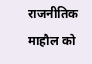राजनीतिक माहौल को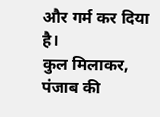और गर्म कर दिया है।
कुल मिलाकर, पंजाब की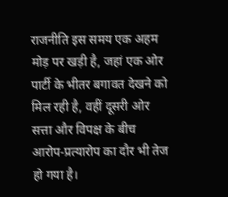राजनीति इस समय एक अहम मोड़ पर खड़ी है, जहां एक ओर पार्टी के भीतर बगावत देखने को मिल रही है, वहीं दूसरी ओर सत्ता और विपक्ष के बीच आरोप-प्रत्यारोप का दौर भी तेज हो गया है।